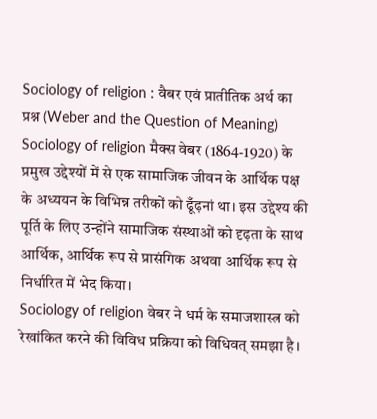Sociology of religion : वैबर एवं प्रातीतिक अर्थ का प्रश्न (Weber and the Question of Meaning)
Sociology of religion मैक्स वेबर (1864-1920) के प्रमुख उद्देश्यों में से एक सामाजिक जीवन के आर्थिक पक्ष के अध्ययन के विभिन्न तरीकों को ढूँढ़नां था। इस उद्देश्य की पूर्ति के लिए उन्होंने सामाजिक संस्थाओं को दृढ़ता के साथ आर्थिक, आर्थिक रूप से प्रासंगिक अथवा आर्थिक रूप से निर्धारित में भेद किया।
Sociology of religion वेबर ने धर्म के समाजशास्त्र को रेखांकित करने की विविध प्रक्रिया को विधिवत् समझा है।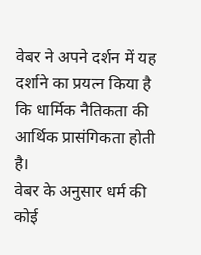वेबर ने अपने दर्शन में यह दर्शाने का प्रयत्न किया है कि धार्मिक नैतिकता की आर्थिक प्रासंगिकता होती है।
वेबर के अनुसार धर्म की कोई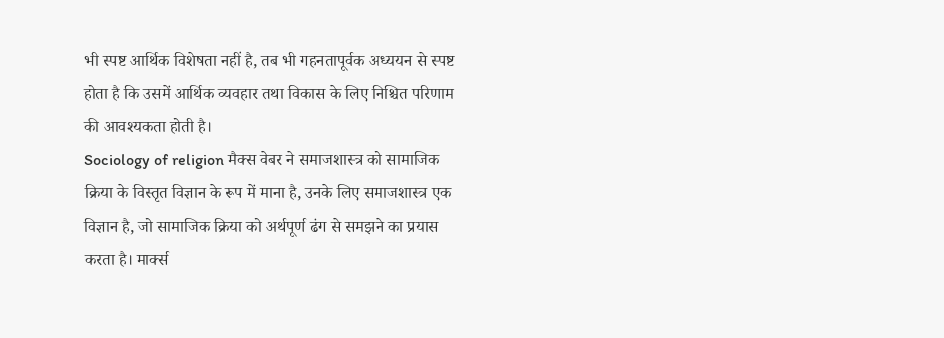भी स्पष्ट आर्थिक विशेषता नहीं है, तब भी गहनतापूर्वक अध्ययन से स्पष्ट होता है कि उसमें आर्थिक व्यवहार तथा विकास के लिए निश्चित परिणाम की आवश्यकता होती है।
Sociology of religion मैक्स वेबर ने समाजशास्त्र को सामाजिक क्रिया के विस्तृत विज्ञान के रूप में माना है, उनके लिए समाजशास्त्र एक विज्ञान है, जो सामाजिक क्रिया को अर्थपूर्ण ढंग से समझने का प्रयास करता है। मार्क्स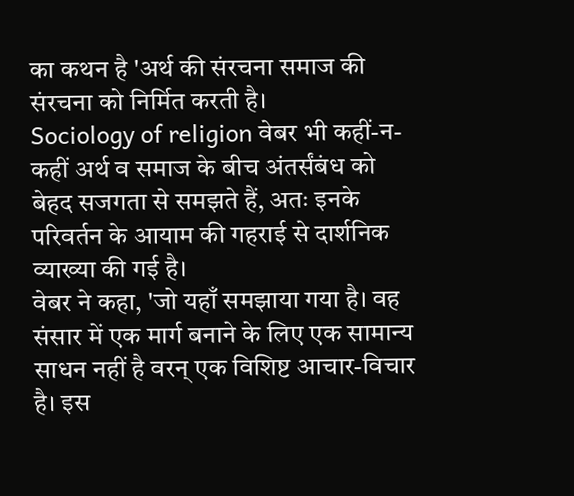का कथन है 'अर्थ की संरचना समाज की संरचना को निर्मित करती है।
Sociology of religion वेबर भी कहीं-न-कहीं अर्थ व समाज के बीच अंतर्संबंध को बेहद सजगता से समझते हैं, अतः इनके परिवर्तन के आयाम की गहराई से दार्शनिक व्याख्या की गई है।
वेबर ने कहा, 'जो यहाँ समझाया गया है। वह संसार में एक मार्ग बनाने के लिए एक सामान्य साधन नहीं है वरन् एक विशिष्ट आचार-विचार है। इस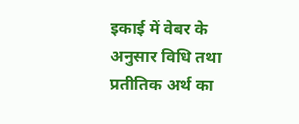इकाई में वेबर के अनुसार विधि तथा प्रतीतिक अर्थ का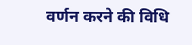वर्णन करने की विधि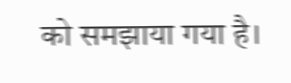को समझाया गया है।